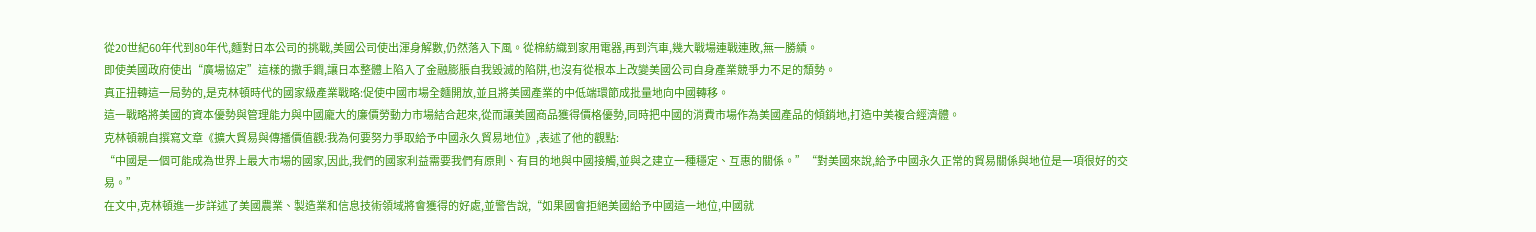從20世紀60年代到80年代,麵對日本公司的挑戰,美國公司使出渾身解數,仍然落入下風。從棉紡織到家用電器,再到汽車,幾大戰場連戰連敗,無一勝績。
即使美國政府使出“廣場協定”這樣的撒手鐧,讓日本整體上陷入了金融膨脹自我毀滅的陷阱,也沒有從根本上改變美國公司自身產業競爭力不足的頹勢。
真正扭轉這一局勢的,是克林頓時代的國家級產業戰略:促使中國市場全麵開放,並且將美國產業的中低端環節成批量地向中國轉移。
這一戰略將美國的資本優勢與管理能力與中國龐大的廉價勞動力市場結合起來,從而讓美國商品獲得價格優勢,同時把中國的消費市場作為美國產品的傾銷地,打造中美複合經濟體。
克林頓親自撰寫文章《擴大貿易與傳播價值觀:我為何要努力爭取給予中國永久貿易地位》,表述了他的觀點:
“中國是一個可能成為世界上最大市場的國家,因此,我們的國家利益需要我們有原則、有目的地與中國接觸,並與之建立一種穩定、互惠的關係。”“對美國來說,給予中國永久正常的貿易關係與地位是一項很好的交易。”
在文中,克林頓進一步詳述了美國農業、製造業和信息技術領域將會獲得的好處,並警告說,“如果國會拒絕美國給予中國這一地位,中國就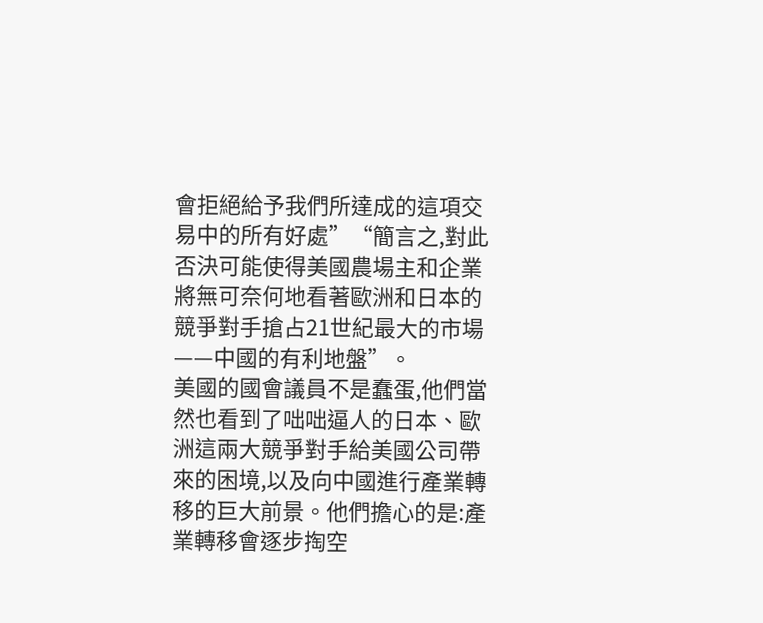會拒絕給予我們所達成的這項交易中的所有好處”“簡言之,對此否決可能使得美國農場主和企業將無可奈何地看著歐洲和日本的競爭對手搶占21世紀最大的市場——中國的有利地盤”。
美國的國會議員不是蠢蛋,他們當然也看到了咄咄逼人的日本、歐洲這兩大競爭對手給美國公司帶來的困境,以及向中國進行產業轉移的巨大前景。他們擔心的是:產業轉移會逐步掏空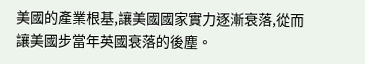美國的產業根基,讓美國國家實力逐漸衰落,從而讓美國步當年英國衰落的後塵。